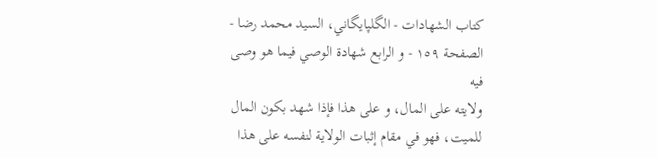كتاب الشهادات - الگلپايگاني، السيد محمد رضا - الصفحة ١٥٩ - و الرابع شهادة الوصي فيما هو وصى فيه
ولايته على المال، و على هذا فإذا شهد بكون المال للميت، فهو في مقام إثبات الولاية لنفسه على هذا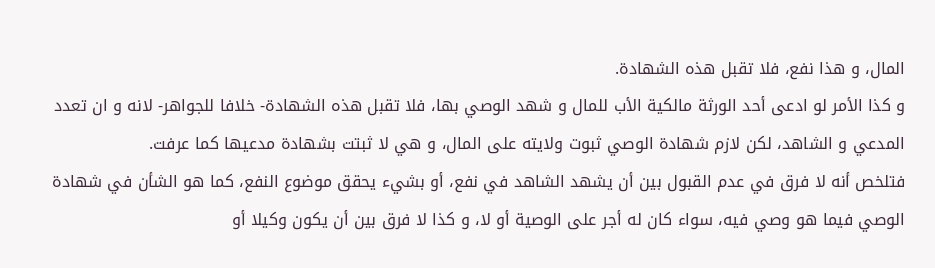المال، و هذا نفع، فلا تقبل هذه الشهادة.
و كذا الأمر لو ادعى أحد الورثة مالكية الأب للمال و شهد الوصي بها، فلا تقبل هذه الشهادة- خلافا للجواهر- لانه و ان تعدد المدعي و الشاهد، لكن لازم شهادة الوصي ثبوت ولايته على المال، و هي لا ثبتت بشهادة مدعيها كما عرفت.
فتلخص أنه لا فرق في عدم القبول بين أن يشهد الشاهد في نفع، أو بشيء يحقق موضوع النفع، كما هو الشأن في شهادة الوصي فيما هو وصي فيه، سواء كان له أجر على الوصية أو لا، و كذا لا فرق بين أن يكون وكيلا أو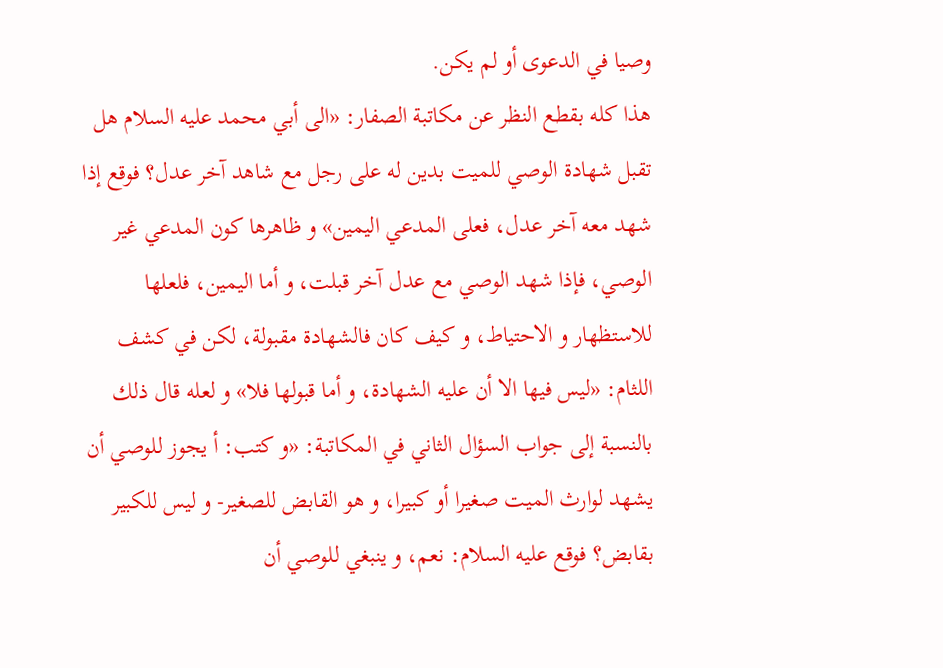وصيا في الدعوى أو لم يكن.
هذا كله بقطع النظر عن مكاتبة الصفار: «الى أبي محمد عليه السلام هل تقبل شهادة الوصي للميت بدين له على رجل مع شاهد آخر عدل؟ فوقع إذا شهد معه آخر عدل، فعلى المدعي اليمين» و ظاهرها كون المدعي غير الوصي، فإذا شهد الوصي مع عدل آخر قبلت، و أما اليمين، فلعلها للاستظهار و الاحتياط، و كيف كان فالشهادة مقبولة، لكن في كشف اللثام: «ليس فيها الا أن عليه الشهادة، و أما قبولها فلا» و لعله قال ذلك بالنسبة إلى جواب السؤال الثاني في المكاتبة: «و كتب: أ يجوز للوصي أن يشهد لوارث الميت صغيرا أو كبيرا، و هو القابض للصغير- و ليس للكبير بقابض؟ فوقع عليه السلام: نعم، و ينبغي للوصي أن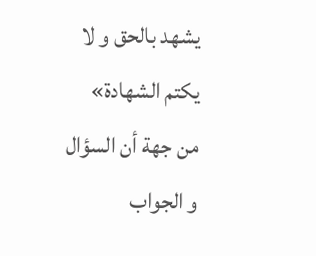يشهد بالحق و لا يكتم الشهادة» من جهة أن السؤال و الجواب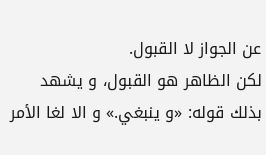عن الجواز لا القبول.
لكن الظاهر هو القبول، و يشهد بذلك قوله: «و ينبغي.» و الا لغا الأمر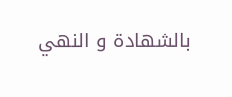بالشهادة و النهي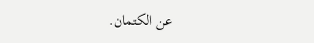عن الكتمان.